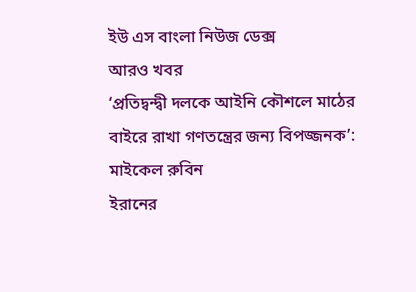ইউ এস বাংলা নিউজ ডেক্স
আরও খবর
‘প্রতিদ্বন্দ্বী দলকে আইনি কৌশলে মাঠের বাইরে রাখা গণতন্ত্রের জন্য বিপজ্জনক’: মাইকেল রুবিন
ইরানের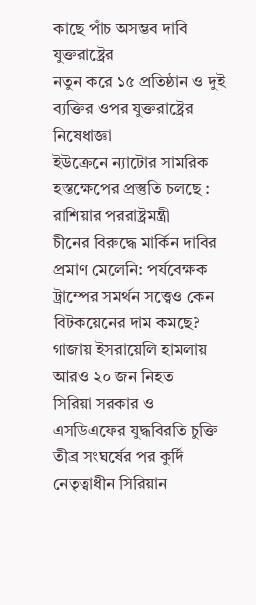কাছে পাঁচ অসম্ভব দাবি যুক্তরাষ্ট্রের
নতুন করে ১৫ প্রতিষ্ঠান ও দুই ব্যক্তির ওপর যুক্তরাষ্ট্রের নিষেধাজ্ঞা
ইউক্রেনে ন্যাটোর সামরিক হস্তক্ষেপের প্রস্তুতি চলছে : রাশিয়ার পররাষ্ট্রমন্ত্রী
চীনের বিরুদ্ধে মার্কিন দাবির প্রমাণ মেলেনি: পর্যবেক্ষক
ট্রাম্পের সমর্থন সত্ত্বেও কেন বিটকয়েনের দাম কমছে?
গাজায় ইসরায়েলি হামলায় আরও ২০ জন নিহত
সিরিয়া সরকার ও এসডিএফের যুদ্ধবিরতি চুক্তি
তীব্র সংঘর্ষের পর কুর্দি নেতৃত্বাধীন সিরিয়ান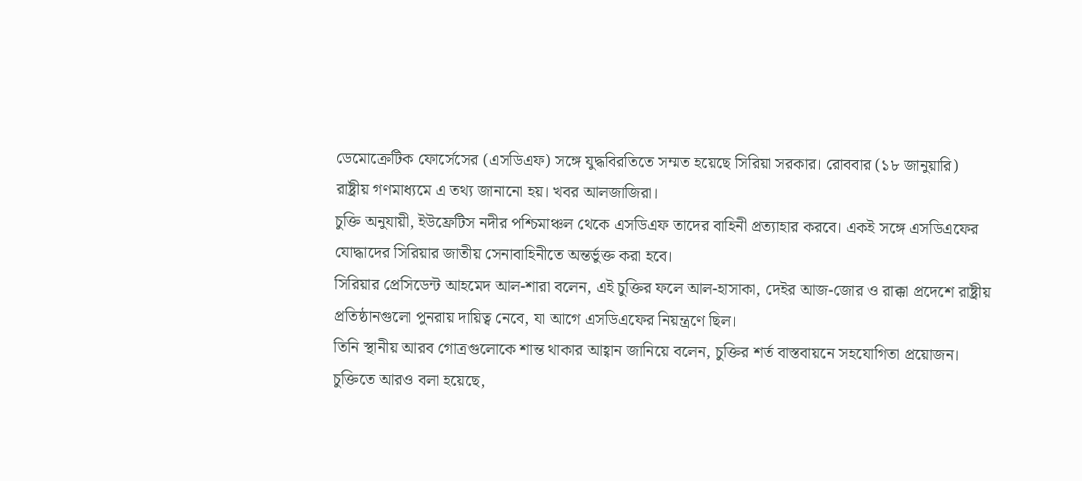ডেমোক্রেটিক ফোর্সেসের (এসডিএফ) সঙ্গে যুদ্ধবিরতিতে সম্মত হয়েছে সিরিয়া সরকার। রোববার (১৮ জানুয়ারি) রাষ্ট্রীয় গণমাধ্যমে এ তথ্য জানানো হয়। খবর আলজাজিরা।
চুক্তি অনুযায়ী, ইউফ্রেটিস নদীর পশ্চিমাঞ্চল থেকে এসডিএফ তাদের বাহিনী প্রত্যাহার করবে। একই সঙ্গে এসডিএফের যোদ্ধাদের সিরিয়ার জাতীয় সেনাবাহিনীতে অন্তর্ভুক্ত করা হবে।
সিরিয়ার প্রেসিডেন্ট আহমেদ আল-শারা বলেন, এই চুক্তির ফলে আল-হাসাকা, দেইর আজ-জোর ও রাক্কা প্রদেশে রাষ্ট্রীয় প্রতিষ্ঠানগুলো পুনরায় দায়িত্ব নেবে, যা আগে এসডিএফের নিয়ন্ত্রণে ছিল।
তিনি স্থানীয় আরব গোত্রগুলোকে শান্ত থাকার আহ্বান জানিয়ে বলেন, চুক্তির শর্ত বাস্তবায়নে সহযোগিতা প্রয়োজন।
চুক্তিতে আরও বলা হয়েছে,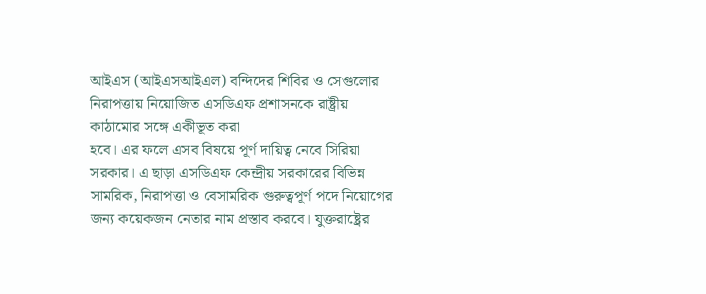আইএস (আইএসআইএল) বন্দিদের শিবির ও সেগুলোর নিরাপত্তায় নিয়োজিত এসডিএফ প্রশাসনকে রাষ্ট্রীয় কাঠামোর সঙ্গে একীভূত করা
হবে। এর ফলে এসব বিষয়ে পূর্ণ দায়িত্ব নেবে সিরিয়া সরকার। এ ছাড়া এসডিএফ কেন্দ্রীয় সরকারের বিভিন্ন সামরিক, নিরাপত্তা ও বেসামরিক গুরুত্বপূর্ণ পদে নিয়োগের জন্য কয়েকজন নেতার নাম প্রস্তাব করবে। যুক্তরাষ্ট্রের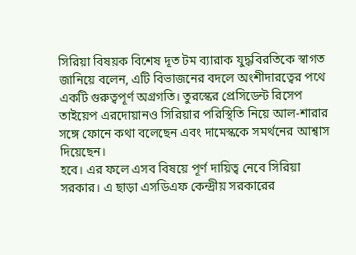সিরিয়া বিষয়ক বিশেষ দূত টম ব্যারাক যুদ্ধবিরতিকে স্বাগত জানিয়ে বলেন, এটি বিভাজনের বদলে অংশীদারত্বের পথে একটি গুরুত্বপূর্ণ অগ্রগতি। তুরস্কের প্রেসিডেন্ট রিসেপ তাইয়েপ এরদোয়ানও সিরিয়ার পরিস্থিতি নিয়ে আল-শারার সঙ্গে ফোনে কথা বলেছেন এবং দামেস্ককে সমর্থনের আশ্বাস দিয়েছেন।
হবে। এর ফলে এসব বিষয়ে পূর্ণ দায়িত্ব নেবে সিরিয়া সরকার। এ ছাড়া এসডিএফ কেন্দ্রীয় সরকারের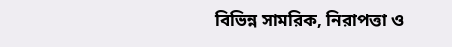বিভিন্ন সামরিক, নিরাপত্তা ও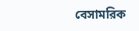বেসামরিক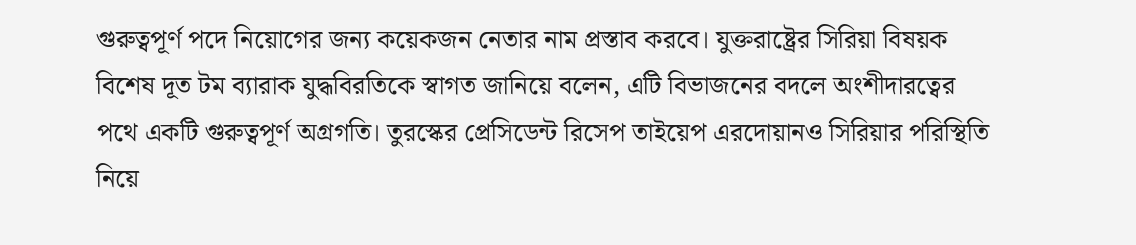গুরুত্বপূর্ণ পদে নিয়োগের জন্য কয়েকজন নেতার নাম প্রস্তাব করবে। যুক্তরাষ্ট্রের সিরিয়া বিষয়ক বিশেষ দূত টম ব্যারাক যুদ্ধবিরতিকে স্বাগত জানিয়ে বলেন, এটি বিভাজনের বদলে অংশীদারত্বের পথে একটি গুরুত্বপূর্ণ অগ্রগতি। তুরস্কের প্রেসিডেন্ট রিসেপ তাইয়েপ এরদোয়ানও সিরিয়ার পরিস্থিতি নিয়ে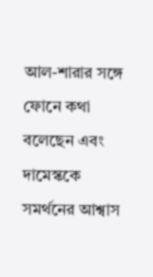আল-শারার সঙ্গে ফোনে কথা বলেছেন এবং দামেস্ককে সমর্থনের আশ্বাস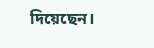দিয়েছেন।